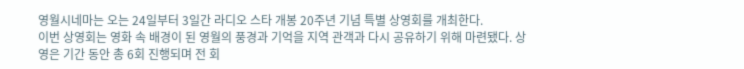영월시네마는 오는 24일부터 3일간 라디오 스타 개봉 20주년 기념 특별 상영회를 개최한다.
이번 상영회는 영화 속 배경이 된 영월의 풍경과 기억을 지역 관객과 다시 공유하기 위해 마련됐다. 상영은 기간 동안 총 6회 진행되며 전 회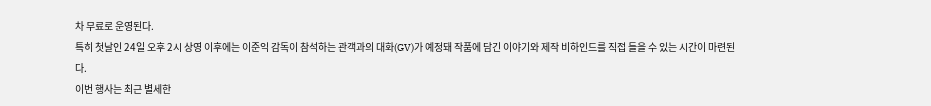차 무료로 운영된다.
특히 첫날인 24일 오후 2시 상영 이후에는 이준익 감독이 참석하는 관객과의 대화(GV)가 예정돼 작품에 담긴 이야기와 제작 비하인드를 직접 들을 수 있는 시간이 마련된다.
이번 행사는 최근 별세한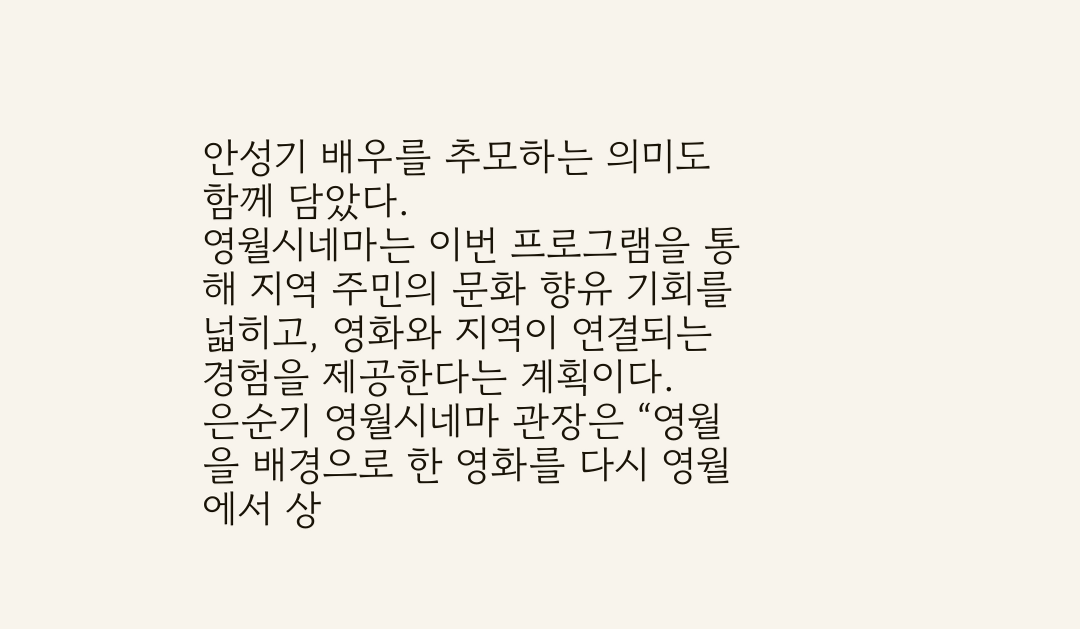안성기 배우를 추모하는 의미도 함께 담았다.
영월시네마는 이번 프로그램을 통해 지역 주민의 문화 향유 기회를 넓히고, 영화와 지역이 연결되는 경험을 제공한다는 계획이다.
은순기 영월시네마 관장은 “영월을 배경으로 한 영화를 다시 영월에서 상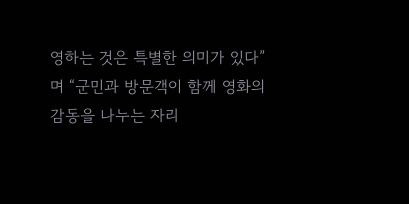영하는 것은 특별한 의미가 있다”며 “군민과 방문객이 함께 영화의 감동을 나누는 자리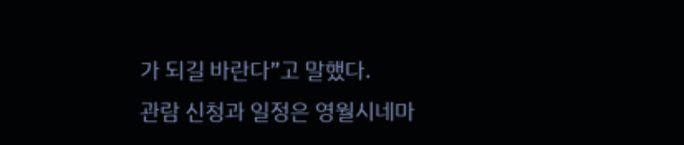가 되길 바란다”고 말했다.
관람 신청과 일정은 영월시네마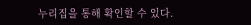누리집을 통해 확인할 수 있다.